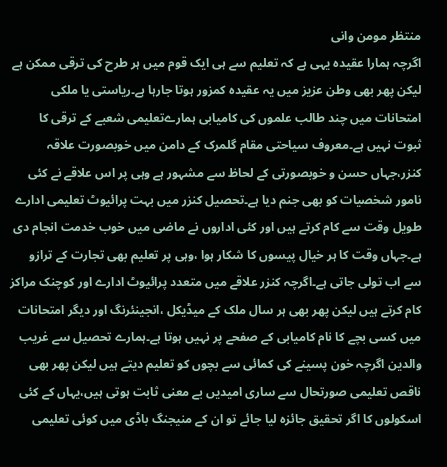منتظر مومن وانی
اگرچہ ہمارا عقیدہ یہی ہے کہ تعلیم سے ہی ایک قوم میں ہر طرح کی ترقی ممکن ہے لیکن پھر بھی وطن عزیز میں یہ عقیدہ کمزور ہوتا جارہا ہے۔ریاستی یا ملکی امتحانات میں چند طالب علموں کی کامیابی ہمارےتعلیمی شعبے کے ترقی کا ثبوت نہیں ہے۔معروف سیاحتی مقام گلمرک کے دامن میں خوبصورت علاقہ کنزر،جہاں حسن و خوبصورتی کے لحاظ سے مشہور ہے وہی پر اس علاقے نے کئی نامور شخصیات کو بھی جنم دیا ہے۔تحصیل کنزر میں بہت پرائیوٹ تعلیمی ادارے طویل وقت سے کام کرتے ہیں اور کئی اداروں نے ماضی میں خوب خدمت انجام دی ہے۔جہاں وقت کا ہر خیال پیسوں کا شکار ہوا ،وہی پر تعلیم بھی تجارت کے ترازو سے اب تولی جاتی ہے۔اگرچہ کنزر علاقے میں متعدد پرائیوٹ ادارے اور کوچنک مراکز کام کرتے ہیں لیکن پھر بھی ہر سال ملک کے میڈیکل ،انجینئرنگ اور دیگر امتحانات میں کسی بچے کا نام کامیابی کے صفحے پر نہیں ہوتا ہے۔ہمارے تحصیل سے غریب والدین اگرچہ خون پسینے کی کمائی سے بچوں کو تعلیم دیتے ہیں لیکن پھر بھی ناقص تعلیمی صورتحال سے ساری امیدیں بے معنی ثابت ہوتی ہیں،یہاں کے کئی اسکولوں کا اگر تحقیق جائزہ لیا جائے تو ان کے منیجنگ باڈی میں کوئی تعلیمی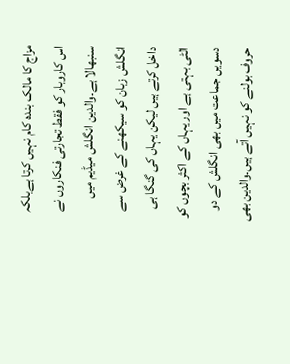مزاج کا مالک بندہ کام نہیں کرتا ہےبلکہ اس کاروبار کو فقط تجارتی فنکاروں نے سنبھالا ہے۔والدین انگلش میڈیم میں انگلش زبان کو سیکھنے کے غرض سے داخل کرتے ہیں لیکن یہاں کی گنگا ہی الٹی بہتی ہے اور یہاں کے اکثر بچوں کو دسویں جماعت میں بھی انگلش کے دو حروف بولنے کو نہیں آتے ہیں۔والدین بھی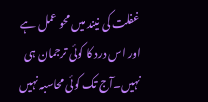غفلت کی نیند میں محو عمل ہے اور اس درد کا کوئی ترجمان ہی نہیں۔آج تک کوئی محاسبہ نہیں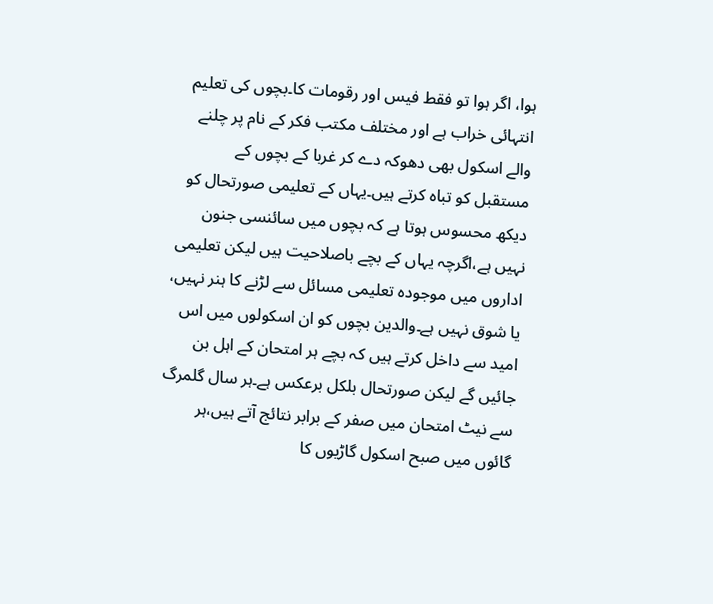ہوا، اگر ہوا تو فقط فیس اور رقومات کا۔بچوں کی تعلیم انتہائی خراب ہے اور مختلف مکتب فکر کے نام پر چلنے والے اسکول بھی دھوکہ دے کر غربا کے بچوں کے مستقبل کو تباہ کرتے ہیں۔یہاں کے تعلیمی صورتحال کو دیکھ محسوس ہوتا ہے کہ بچوں میں سائنسی جنون نہیں ہے،اگرچہ یہاں کے بچے باصلاحیت ہیں لیکن تعلیمی اداروں میں موجودہ تعلیمی مسائل سے لڑنے کا ہنر نہیں، یا شوق نہیں ہے۔والدین بچوں کو ان اسکولوں میں اس امید سے داخل کرتے ہیں کہ بچے ہر امتحان کے اہل بن جائیں گے لیکن صورتحال بلکل برعکس ہے۔ہر سال گلمرگ سے نیٹ امتحان میں صفر کے برابر نتائج آتے ہیں،ہر گائوں میں صبح اسکول گاڑیوں کا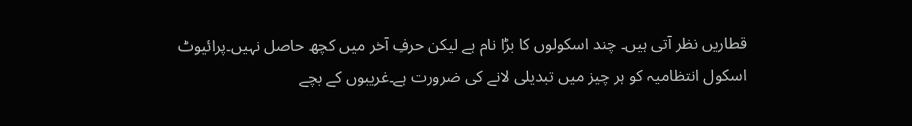قطاریں نظر آتی ہیں۔ چند اسکولوں کا بڑا نام ہے لیکن حرفِ آخر میں کچھ حاصل نہیں۔پرائیوٹ اسکول انتظامیہ کو ہر چیز میں تبدیلی لانے کی ضرورت ہے۔غریبوں کے بچے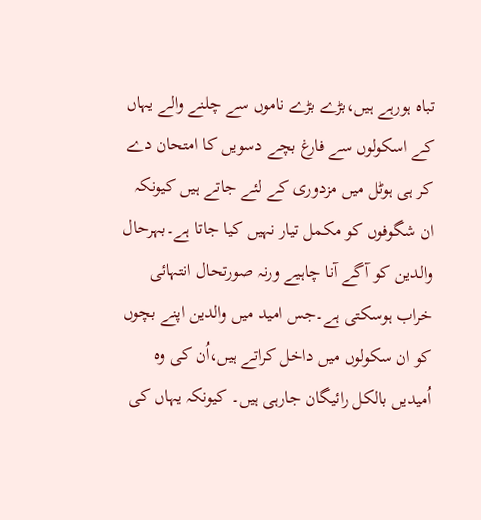تباہ ہورہے ہیں،بڑے بڑے ناموں سے چلنے والے یہاں کے اسکولوں سے فارغ بچے دسویں کا امتحان دے کر ہی ہوٹل میں مزدوری کے لئے جاتے ہیں کیونکہ ان شگوفوں کو مکمل تیار نہیں کیا جاتا ہے۔بہرحال والدین کو آگے آنا چاہیے ورنہ صورتحال انتہائی خراب ہوسکتی ہے۔جس امید میں والدین اپنے بچوں کو ان سکولوں میں داخل کراتے ہیں،اُن کی وہ اُمیدیں بالکل رائیگان جارہی ہیں۔ کیونکہ یہاں کی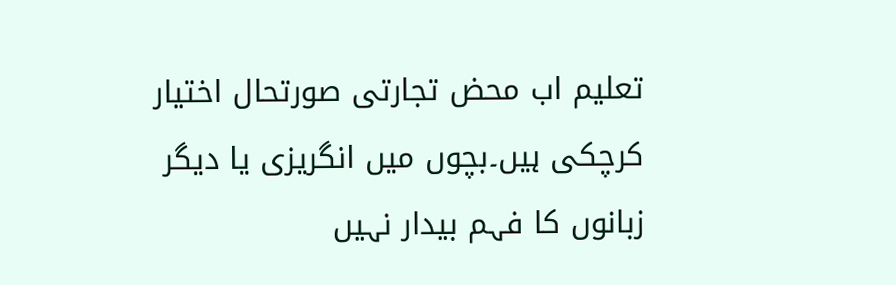تعلیم اب محض تجارتی صورتحال اختیار کرچکی ہیں۔بچوں میں انگریزی یا دیگر زبانوں کا فہم بیدار نہیں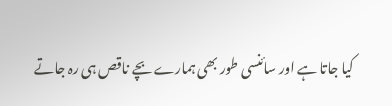کیا جاتا ہے اور سائنسی طور بھی ہمارے بچے ناقص ہی رہ جاتے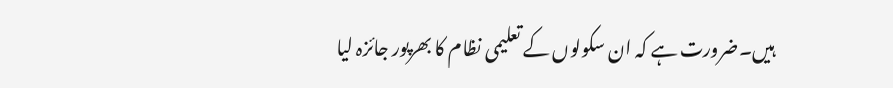ہیں۔ضرورت ہے کہ ان سکولوں کے تعلیمی نظام کا بھرپور جائزہ لیا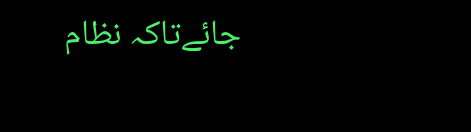جائےتاکہ نظام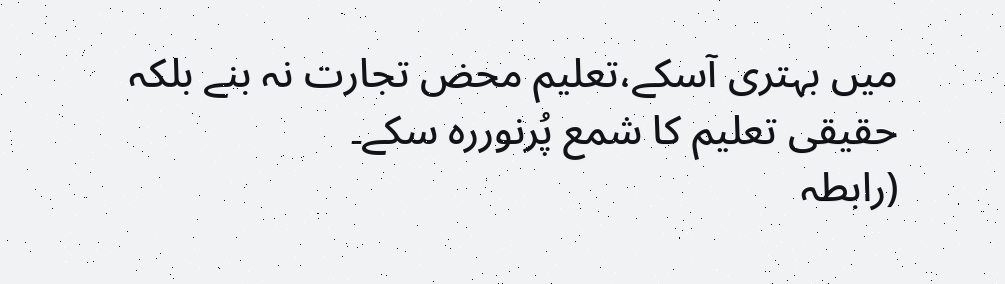میں بہتری آسکے،تعلیم محض تجارت نہ بنے بلکہ حقیقی تعلیم کا شمع پُرنوررہ سکے۔
(رابطہ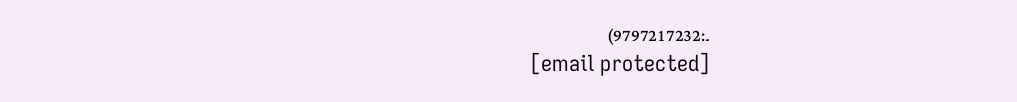۔:9797217232)
[email protected]